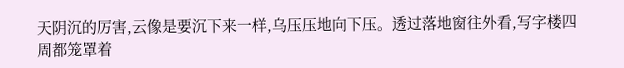天阴沉的厉害,云像是要沉下来一样,乌压压地向下压。透过落地窗往外看,写字楼四周都笼罩着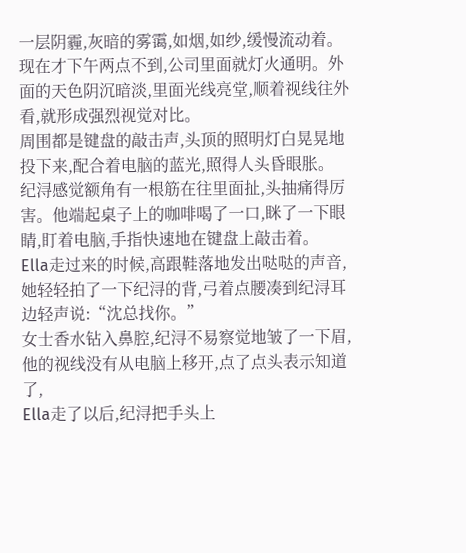一层阴霾,灰暗的雾霭,如烟,如纱,缓慢流动着。
现在才下午两点不到,公司里面就灯火通明。外面的天色阴沉暗淡,里面光线亮堂,顺着视线往外看,就形成强烈视觉对比。
周围都是键盘的敲击声,头顶的照明灯白晃晃地投下来,配合着电脑的蓝光,照得人头昏眼胀。
纪浔感觉额角有一根筋在往里面扯,头抽痛得厉害。他端起桌子上的咖啡喝了一口,眯了一下眼睛,盯着电脑,手指快速地在键盘上敲击着。
Ella走过来的时候,高跟鞋落地发出哒哒的声音,她轻轻拍了一下纪浔的背,弓着点腰凑到纪浔耳边轻声说:“沈总找你。”
女士香水钻入鼻腔,纪浔不易察觉地皱了一下眉,他的视线没有从电脑上移开,点了点头表示知道了,
Ella走了以后,纪浔把手头上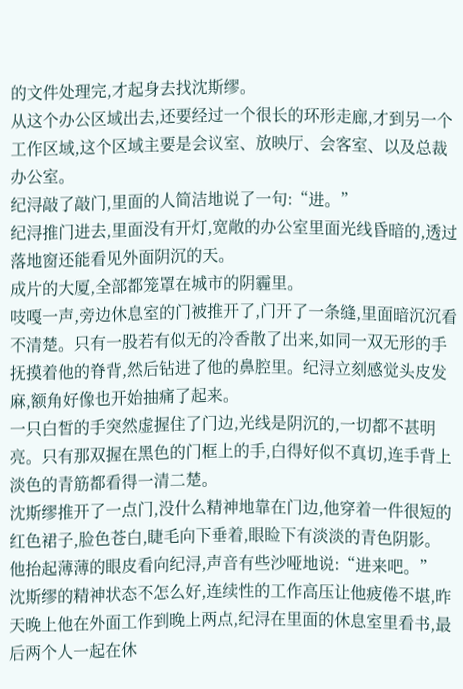的文件处理完,才起身去找沈斯缪。
从这个办公区域出去,还要经过一个很长的环形走廊,才到另一个工作区域,这个区域主要是会议室、放映厅、会客室、以及总裁办公室。
纪浔敲了敲门,里面的人简洁地说了一句:“进。”
纪浔推门进去,里面没有开灯,宽敞的办公室里面光线昏暗的,透过落地窗还能看见外面阴沉的天。
成片的大厦,全部都笼罩在城市的阴霾里。
吱嘎一声,旁边休息室的门被推开了,门开了一条缝,里面暗沉沉看不清楚。只有一股若有似无的冷香散了出来,如同一双无形的手抚摸着他的脊背,然后钻进了他的鼻腔里。纪浔立刻感觉头皮发麻,额角好像也开始抽痛了起来。
一只白皙的手突然虚握住了门边,光线是阴沉的,一切都不甚明亮。只有那双握在黑色的门框上的手,白得好似不真切,连手背上淡色的青筋都看得一清二楚。
沈斯缪推开了一点门,没什么精神地靠在门边,他穿着一件很短的红色裙子,脸色苍白,睫毛向下垂着,眼睑下有淡淡的青色阴影。
他抬起薄薄的眼皮看向纪浔,声音有些沙哑地说:“进来吧。”
沈斯缪的精神状态不怎么好,连续性的工作高压让他疲倦不堪,昨天晚上他在外面工作到晚上两点,纪浔在里面的休息室里看书,最后两个人一起在休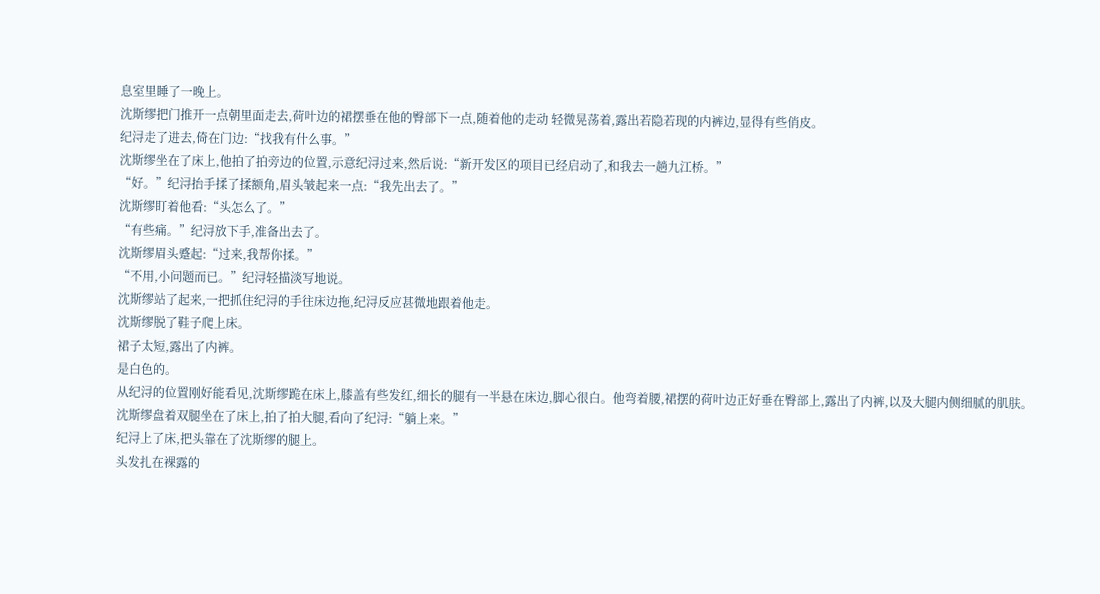息室里睡了一晚上。
沈斯缪把门推开一点朝里面走去,荷叶边的裙摆垂在他的臀部下一点,随着他的走动 轻微晃荡着,露出若隐若现的内裤边,显得有些俏皮。
纪浔走了进去,倚在门边:“找我有什么事。”
沈斯缪坐在了床上,他拍了拍旁边的位置,示意纪浔过来,然后说:“新开发区的项目已经启动了,和我去一趟九江桥。”
“好。”纪浔抬手揉了揉额角,眉头皱起来一点:“我先出去了。”
沈斯缪盯着他看:“头怎么了。”
“有些痛。”纪浔放下手,准备出去了。
沈斯缪眉头蹙起:“过来,我帮你揉。”
“不用,小问题而已。”纪浔轻描淡写地说。
沈斯缪站了起来,一把抓住纪浔的手往床边拖,纪浔反应甚微地跟着他走。
沈斯缪脱了鞋子爬上床。
裙子太短,露出了内裤。
是白色的。
从纪浔的位置刚好能看见,沈斯缪跪在床上,膝盖有些发红,细长的腿有一半悬在床边,脚心很白。他弯着腰,裙摆的荷叶边正好垂在臀部上,露出了内裤,以及大腿内侧细腻的肌肤。
沈斯缪盘着双腿坐在了床上,拍了拍大腿,看向了纪浔:“躺上来。”
纪浔上了床,把头靠在了沈斯缪的腿上。
头发扎在裸露的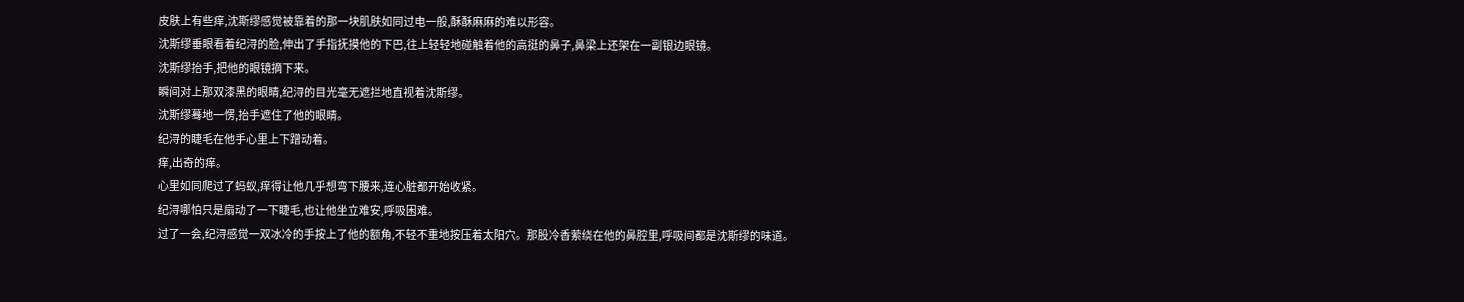皮肤上有些痒,沈斯缪感觉被靠着的那一块肌肤如同过电一般,酥酥麻麻的难以形容。
沈斯缪垂眼看着纪浔的脸,伸出了手指抚摸他的下巴,往上轻轻地碰触着他的高挺的鼻子,鼻梁上还架在一副银边眼镜。
沈斯缪抬手,把他的眼镜摘下来。
瞬间对上那双漆黑的眼睛,纪浔的目光毫无遮拦地直视着沈斯缪。
沈斯缪蓦地一愣,抬手遮住了他的眼睛。
纪浔的睫毛在他手心里上下蹭动着。
痒,出奇的痒。
心里如同爬过了蚂蚁,痒得让他几乎想弯下腰来,连心脏都开始收紧。
纪浔哪怕只是扇动了一下睫毛,也让他坐立难安,呼吸困难。
过了一会,纪浔感觉一双冰冷的手按上了他的额角,不轻不重地按压着太阳穴。那股冷香萦绕在他的鼻腔里,呼吸间都是沈斯缪的味道。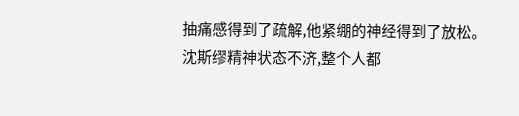抽痛感得到了疏解,他紧绷的神经得到了放松。
沈斯缪精神状态不济,整个人都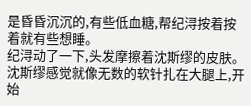是昏昏沉沉的,有些低血糖,帮纪浔按着按着就有些想睡。
纪浔动了一下,头发摩擦着沈斯缪的皮肤。
沈斯缪感觉就像无数的软针扎在大腿上,开始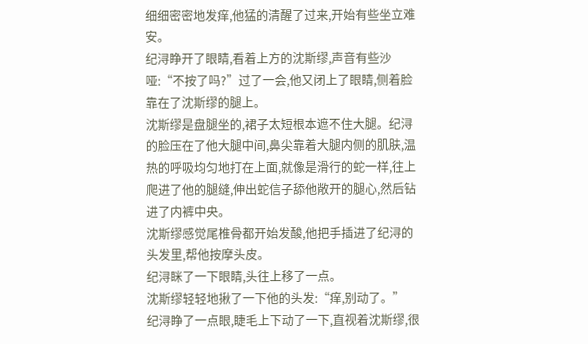细细密密地发痒,他猛的清醒了过来,开始有些坐立难安。
纪浔睁开了眼睛,看着上方的沈斯缪,声音有些沙哑:“不按了吗?”过了一会,他又闭上了眼睛,侧着脸靠在了沈斯缪的腿上。
沈斯缪是盘腿坐的,裙子太短根本遮不住大腿。纪浔的脸压在了他大腿中间,鼻尖靠着大腿内侧的肌肤,温热的呼吸均匀地打在上面,就像是滑行的蛇一样,往上爬进了他的腿缝,伸出蛇信子舔他敞开的腿心,然后钻进了内裤中央。
沈斯缪感觉尾椎骨都开始发酸,他把手插进了纪浔的头发里,帮他按摩头皮。
纪浔眯了一下眼睛,头往上移了一点。
沈斯缪轻轻地揪了一下他的头发:“痒,别动了。”
纪浔睁了一点眼,睫毛上下动了一下,直视着沈斯缪,很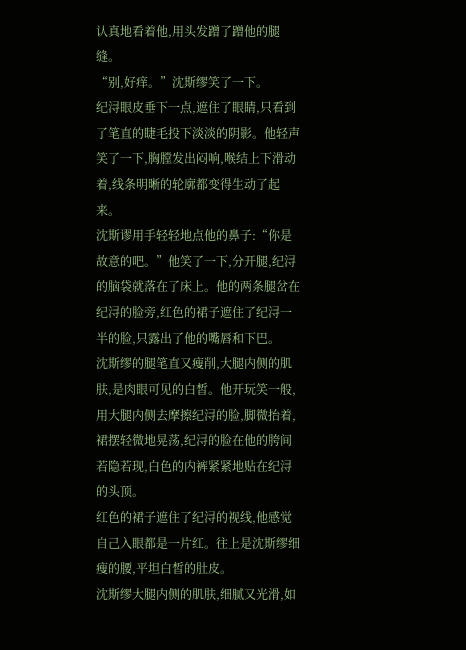认真地看着他,用头发蹭了蹭他的腿缝。
“别,好痒。”沈斯缪笑了一下。
纪浔眼皮垂下一点,遮住了眼睛,只看到了笔直的睫毛投下淡淡的阴影。他轻声笑了一下,胸膛发出闷响,喉结上下滑动着,线条明晰的轮廓都变得生动了起来。
沈斯谬用手轻轻地点他的鼻子:“你是故意的吧。”他笑了一下,分开腿,纪浔的脑袋就落在了床上。他的两条腿岔在纪浔的脸旁,红色的裙子遮住了纪浔一半的脸,只露出了他的嘴唇和下巴。
沈斯缪的腿笔直又瘦削,大腿内侧的肌肤,是肉眼可见的白皙。他开玩笑一般,用大腿内侧去摩擦纪浔的脸,脚微抬着,裙摆轻微地晃荡,纪浔的脸在他的胯间若隐若现,白色的内裤紧紧地贴在纪浔的头顶。
红色的裙子遮住了纪浔的视线,他感觉自己入眼都是一片红。往上是沈斯缪细瘦的腰,平坦白皙的肚皮。
沈斯缪大腿内侧的肌肤,细腻又光滑,如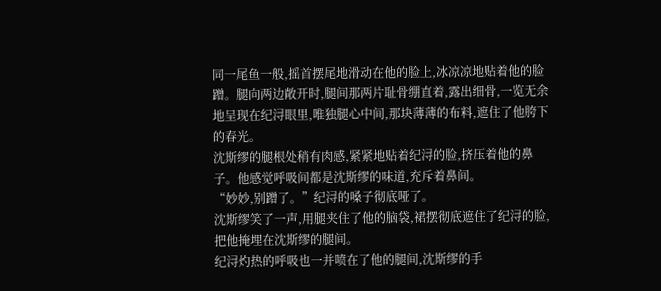同一尾鱼一般,摇首摆尾地滑动在他的脸上,冰凉凉地贴着他的脸蹭。腿向两边敞开时,腿间那两片耻骨绷直着,露出细骨,一览无余地呈现在纪浔眼里,唯独腿心中间,那块薄薄的布料,遮住了他胯下的春光。
沈斯缪的腿根处稍有肉感,紧紧地贴着纪浔的脸,挤压着他的鼻子。他感觉呼吸间都是沈斯缪的味道,充斥着鼻间。
“妙妙,别蹭了。”纪浔的嗓子彻底哑了。
沈斯缪笑了一声,用腿夹住了他的脑袋,裙摆彻底遮住了纪浔的脸,把他掩埋在沈斯缪的腿间。
纪浔灼热的呼吸也一并喷在了他的腿间,沈斯缪的手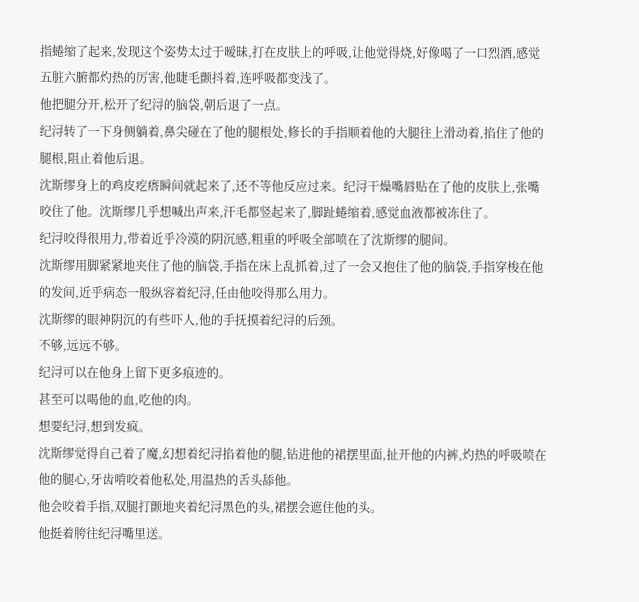指蜷缩了起来,发现这个姿势太过于暧昧,打在皮肤上的呼吸,让他觉得烧,好像喝了一口烈酒,感觉五脏六腑都灼热的厉害,他睫毛颤抖着,连呼吸都变浅了。
他把腿分开,松开了纪浔的脑袋,朝后退了一点。
纪浔转了一下身侧躺着,鼻尖碰在了他的腿根处,修长的手指顺着他的大腿往上滑动着,掐住了他的腿根,阻止着他后退。
沈斯缪身上的鸡皮疙瘩瞬间就起来了,还不等他反应过来。纪浔干燥嘴唇贴在了他的皮肤上,张嘴咬住了他。沈斯缪几乎想喊出声来,汗毛都竖起来了,脚趾蜷缩着,感觉血液都被冻住了。
纪浔咬得很用力,带着近乎冷漠的阴沉感,粗重的呼吸全部喷在了沈斯缪的腿间。
沈斯缪用脚紧紧地夹住了他的脑袋,手指在床上乱抓着,过了一会又抱住了他的脑袋,手指穿梭在他的发间,近乎病态一般纵容着纪浔,任由他咬得那么用力。
沈斯缪的眼神阴沉的有些吓人,他的手抚摸着纪浔的后颈。
不够,远远不够。
纪浔可以在他身上留下更多痕迹的。
甚至可以喝他的血,吃他的肉。
想要纪浔,想到发疯。
沈斯缪觉得自己着了魔,幻想着纪浔掐着他的腿,钻进他的裙摆里面,扯开他的内裤,灼热的呼吸喷在他的腿心,牙齿啃咬着他私处,用温热的舌头舔他。
他会咬着手指,双腿打颤地夹着纪浔黑色的头,裙摆会遮住他的头。
他挺着胯往纪浔嘴里送。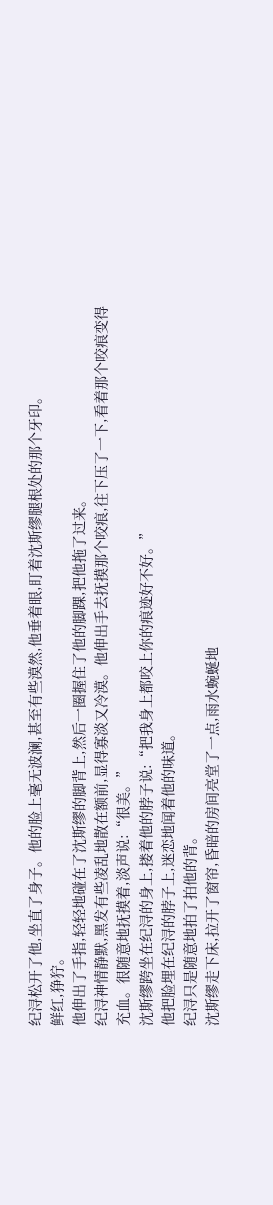纪浔松开了他,坐直了身子。他的脸上毫无波澜,甚至有些漠然,他垂着眼,盯着沈斯缪腿根处的那个牙印。
鲜红,狰狞。
他伸出了手指,轻轻地碰在了沈斯缪的脚背上,然后一圈握住了他的脚踝,把他拖了过来。
纪浔神情静默,黑发有些凌乱地散在额前,显得寡淡又冷漠。他伸出手去抚摸那个咬痕,往下压了一下,看着那个咬痕变得充血。很随意地抚摸着,淡声说:“很美。”
沈斯缪跨坐在纪浔的身上,搂着他的脖子说:“把我身上都咬上你的痕迹好不好。”
他把脸埋在纪浔的脖子上,迷恋地闻着他的味道。
纪浔只是随意地拍了拍他的背。
沈斯缪走下床,拉开了窗帘,昏暗的房间亮堂了一点,雨水蜿蜒地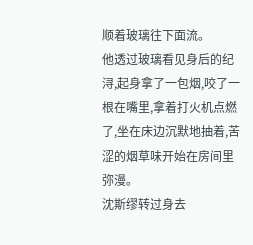顺着玻璃往下面流。
他透过玻璃看见身后的纪浔,起身拿了一包烟,咬了一根在嘴里,拿着打火机点燃了,坐在床边沉默地抽着,苦涩的烟草味开始在房间里弥漫。
沈斯缪转过身去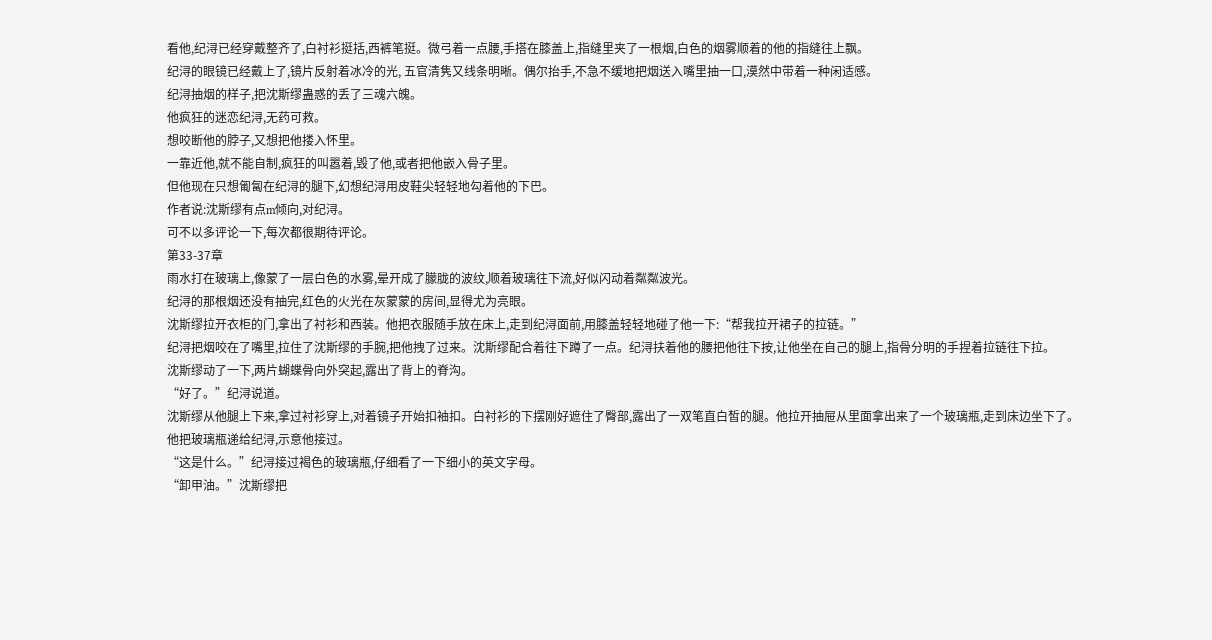看他,纪浔已经穿戴整齐了,白衬衫挺括,西裤笔挺。微弓着一点腰,手搭在膝盖上,指缝里夹了一根烟,白色的烟雾顺着的他的指缝往上飘。
纪浔的眼镜已经戴上了,镜片反射着冰冷的光, 五官清隽又线条明晰。偶尔抬手,不急不缓地把烟送入嘴里抽一口,漠然中带着一种闲适感。
纪浔抽烟的样子,把沈斯缪蛊惑的丢了三魂六魄。
他疯狂的迷恋纪浔,无药可救。
想咬断他的脖子,又想把他搂入怀里。
一靠近他,就不能自制,疯狂的叫嚣着,毁了他,或者把他嵌入骨子里。
但他现在只想匍匐在纪浔的腿下,幻想纪浔用皮鞋尖轻轻地勾着他的下巴。
作者说:沈斯缪有点m倾向,对纪浔。
可不以多评论一下,每次都很期待评论。
第33-37章
雨水打在玻璃上,像蒙了一层白色的水雾,晕开成了朦胧的波纹,顺着玻璃往下流,好似闪动着粼粼波光。
纪浔的那根烟还没有抽完,红色的火光在灰蒙蒙的房间,显得尤为亮眼。
沈斯缪拉开衣柜的门,拿出了衬衫和西装。他把衣服随手放在床上,走到纪浔面前,用膝盖轻轻地碰了他一下:“帮我拉开裙子的拉链。”
纪浔把烟咬在了嘴里,拉住了沈斯缪的手腕,把他拽了过来。沈斯缪配合着往下蹲了一点。纪浔扶着他的腰把他往下按,让他坐在自己的腿上,指骨分明的手捏着拉链往下拉。
沈斯缪动了一下,两片蝴蝶骨向外突起,露出了背上的脊沟。
“好了。”纪浔说道。
沈斯缪从他腿上下来,拿过衬衫穿上,对着镜子开始扣袖扣。白衬衫的下摆刚好遮住了臀部,露出了一双笔直白皙的腿。他拉开抽屉从里面拿出来了一个玻璃瓶,走到床边坐下了。
他把玻璃瓶递给纪浔,示意他接过。
“这是什么。”纪浔接过褐色的玻璃瓶,仔细看了一下细小的英文字母。
“卸甲油。”沈斯缪把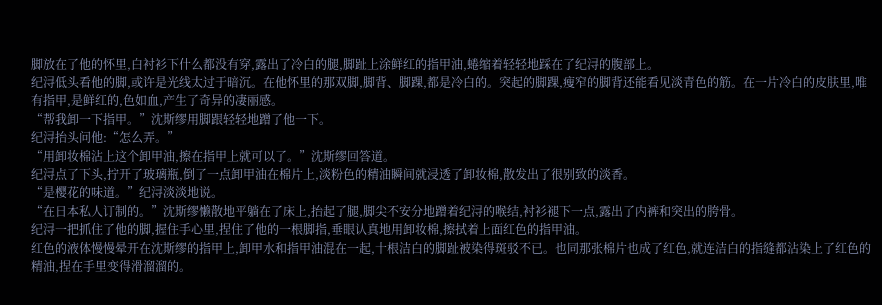脚放在了他的怀里,白衬衫下什么都没有穿,露出了冷白的腿,脚趾上涂鲜红的指甲油,蜷缩着轻轻地踩在了纪浔的腹部上。
纪浔低头看他的脚,或许是光线太过于暗沉。在他怀里的那双脚,脚背、脚踝,都是冷白的。突起的脚踝,瘦窄的脚背还能看见淡青色的筋。在一片冷白的皮肤里,唯有指甲,是鲜红的,色如血,产生了奇异的凄丽感。
“帮我卸一下指甲。”沈斯缪用脚跟轻轻地蹭了他一下。
纪浔抬头问他:“怎么弄。”
“用卸妆棉沾上这个卸甲油,擦在指甲上就可以了。”沈斯缪回答道。
纪浔点了下头,拧开了玻璃瓶,倒了一点卸甲油在棉片上,淡粉色的精油瞬间就浸透了卸妆棉,散发出了很别致的淡香。
“是樱花的味道。”纪浔淡淡地说。
“在日本私人订制的。”沈斯缪懒散地平躺在了床上,抬起了腿,脚尖不安分地蹭着纪浔的喉结,衬衫褪下一点,露出了内裤和突出的胯骨。
纪浔一把抓住了他的脚,握住手心里,捏住了他的一根脚指,垂眼认真地用卸妆棉,擦拭着上面红色的指甲油。
红色的液体慢慢晕开在沈斯缪的指甲上,卸甲水和指甲油混在一起,十根洁白的脚趾被染得斑驳不已。也同那张棉片也成了红色,就连洁白的指缝都沾染上了红色的精油,捏在手里变得滑溜溜的。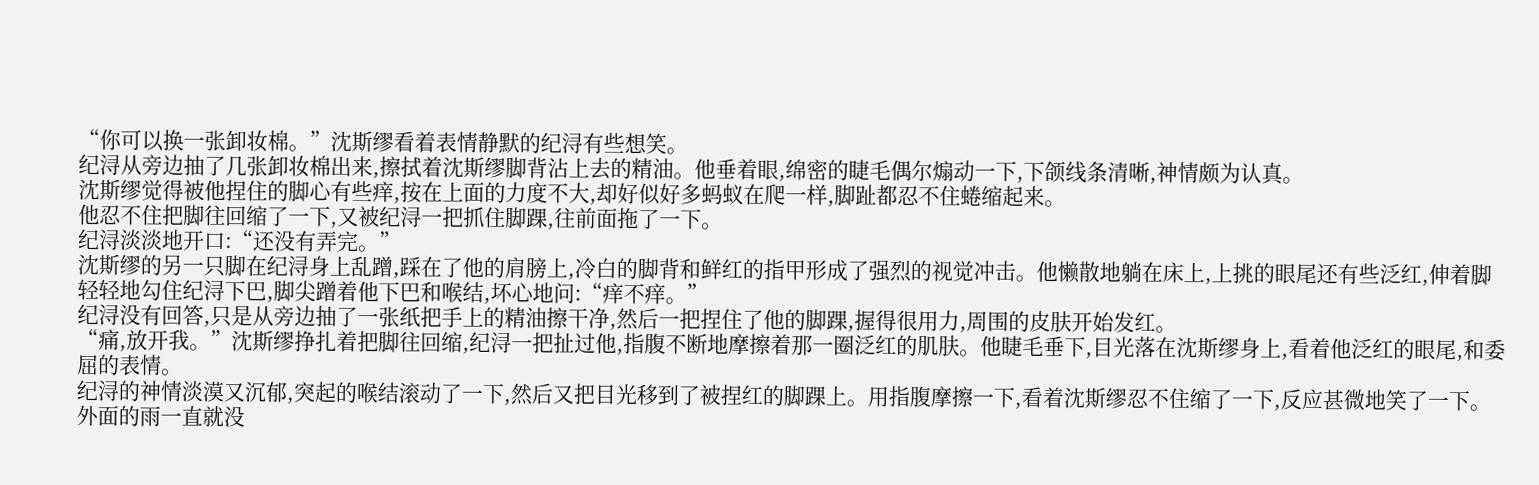“你可以换一张卸妆棉。”沈斯缪看着表情静默的纪浔有些想笑。
纪浔从旁边抽了几张卸妆棉出来,擦拭着沈斯缪脚背沾上去的精油。他垂着眼,绵密的睫毛偶尔煽动一下,下颌线条清晰,神情颇为认真。
沈斯缪觉得被他捏住的脚心有些痒,按在上面的力度不大,却好似好多蚂蚁在爬一样,脚趾都忍不住蜷缩起来。
他忍不住把脚往回缩了一下,又被纪浔一把抓住脚踝,往前面拖了一下。
纪浔淡淡地开口:“还没有弄完。”
沈斯缪的另一只脚在纪浔身上乱蹭,踩在了他的肩膀上,冷白的脚背和鲜红的指甲形成了强烈的视觉冲击。他懒散地躺在床上,上挑的眼尾还有些泛红,伸着脚轻轻地勾住纪浔下巴,脚尖蹭着他下巴和喉结,坏心地问:“痒不痒。”
纪浔没有回答,只是从旁边抽了一张纸把手上的精油擦干净,然后一把捏住了他的脚踝,握得很用力,周围的皮肤开始发红。
“痛,放开我。”沈斯缪挣扎着把脚往回缩,纪浔一把扯过他,指腹不断地摩擦着那一圈泛红的肌肤。他睫毛垂下,目光落在沈斯缪身上,看着他泛红的眼尾,和委屈的表情。
纪浔的神情淡漠又沉郁,突起的喉结滚动了一下,然后又把目光移到了被捏红的脚踝上。用指腹摩擦一下,看着沈斯缪忍不住缩了一下,反应甚微地笑了一下。
外面的雨一直就没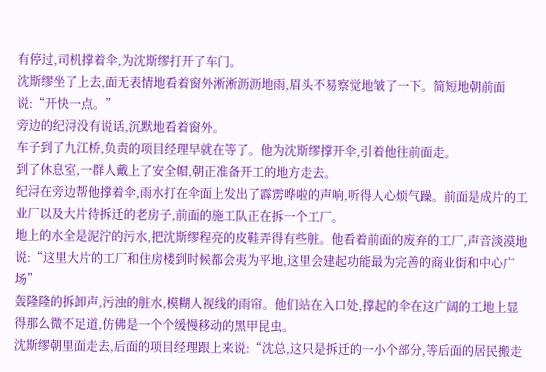有停过,司机撑着伞,为沈斯缪打开了车门。
沈斯缪坐了上去,面无表情地看着窗外淅淅沥沥地雨,眉头不易察觉地皱了一下。简短地朝前面说:“开快一点。”
旁边的纪浔没有说话,沉默地看着窗外。
车子到了九江桥,负责的项目经理早就在等了。他为沈斯缪撑开伞,引着他往前面走。
到了休息室,一群人戴上了安全帽,朝正准备开工的地方走去。
纪浔在旁边帮他撑着伞,雨水打在伞面上发出了霹雳哗啦的声响,听得人心烦气躁。前面是成片的工业厂以及大片待拆迁的老房子,前面的施工队正在拆一个工厂。
地上的水全是泥泞的污水,把沈斯缪程亮的皮鞋弄得有些脏。他看着前面的废弃的工厂,声音淡漠地说:“这里大片的工厂和住房楼到时候都会夷为平地,这里会建起功能最为完善的商业街和中心广场”
轰隆隆的拆卸声,污浊的脏水,模糊人视线的雨帘。他们站在入口处,撑起的伞在这广阔的工地上显得那么微不足道,仿佛是一个个缓慢移动的黑甲昆虫。
沈斯缪朝里面走去,后面的项目经理跟上来说:“沈总,这只是拆迁的一小个部分,等后面的居民搬走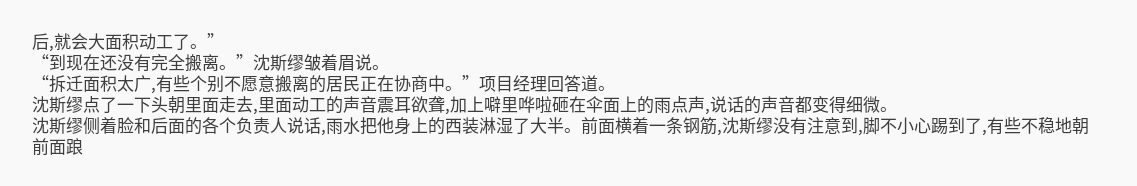后,就会大面积动工了。”
“到现在还没有完全搬离。”沈斯缪皱着眉说。
“拆迁面积太广,有些个别不愿意搬离的居民正在协商中。”项目经理回答道。
沈斯缪点了一下头朝里面走去,里面动工的声音震耳欲聋,加上噼里哗啦砸在伞面上的雨点声,说话的声音都变得细微。
沈斯缪侧着脸和后面的各个负责人说话,雨水把他身上的西装淋湿了大半。前面横着一条钢筋,沈斯缪没有注意到,脚不小心踢到了,有些不稳地朝前面踉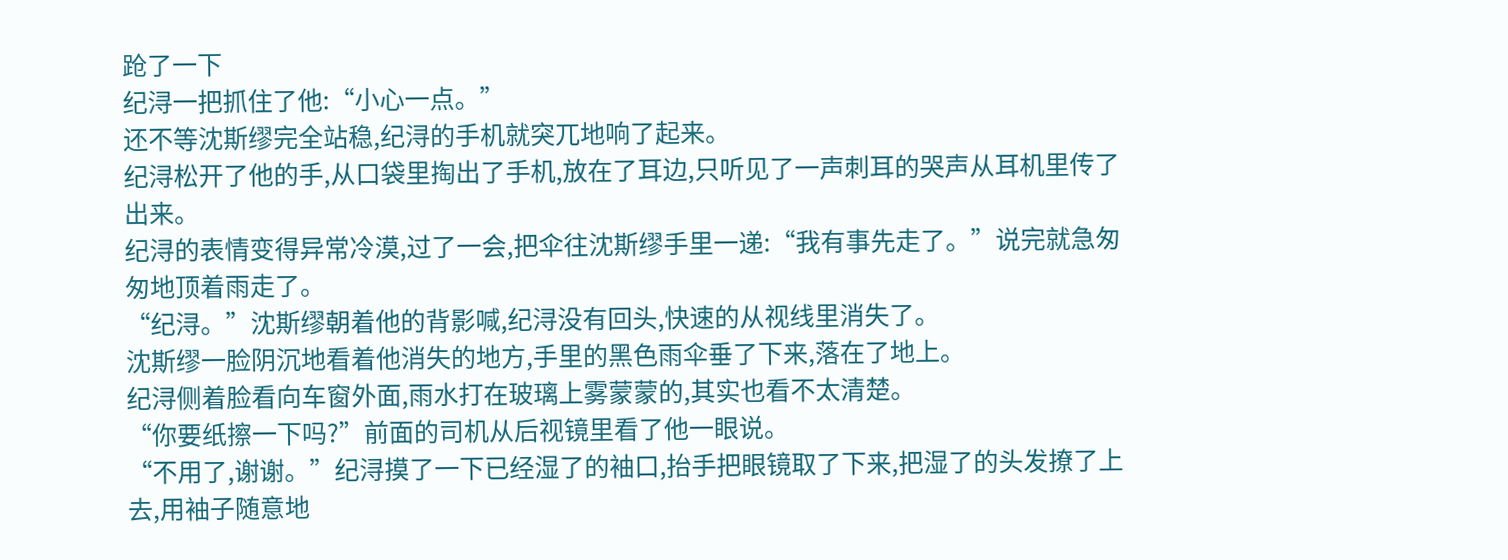跄了一下
纪浔一把抓住了他:“小心一点。”
还不等沈斯缪完全站稳,纪浔的手机就突兀地响了起来。
纪浔松开了他的手,从口袋里掏出了手机,放在了耳边,只听见了一声刺耳的哭声从耳机里传了出来。
纪浔的表情变得异常冷漠,过了一会,把伞往沈斯缪手里一递:“我有事先走了。”说完就急匆匆地顶着雨走了。
“纪浔。”沈斯缪朝着他的背影喊,纪浔没有回头,快速的从视线里消失了。
沈斯缪一脸阴沉地看着他消失的地方,手里的黑色雨伞垂了下来,落在了地上。
纪浔侧着脸看向车窗外面,雨水打在玻璃上雾蒙蒙的,其实也看不太清楚。
“你要纸擦一下吗?”前面的司机从后视镜里看了他一眼说。
“不用了,谢谢。”纪浔摸了一下已经湿了的袖口,抬手把眼镜取了下来,把湿了的头发撩了上去,用袖子随意地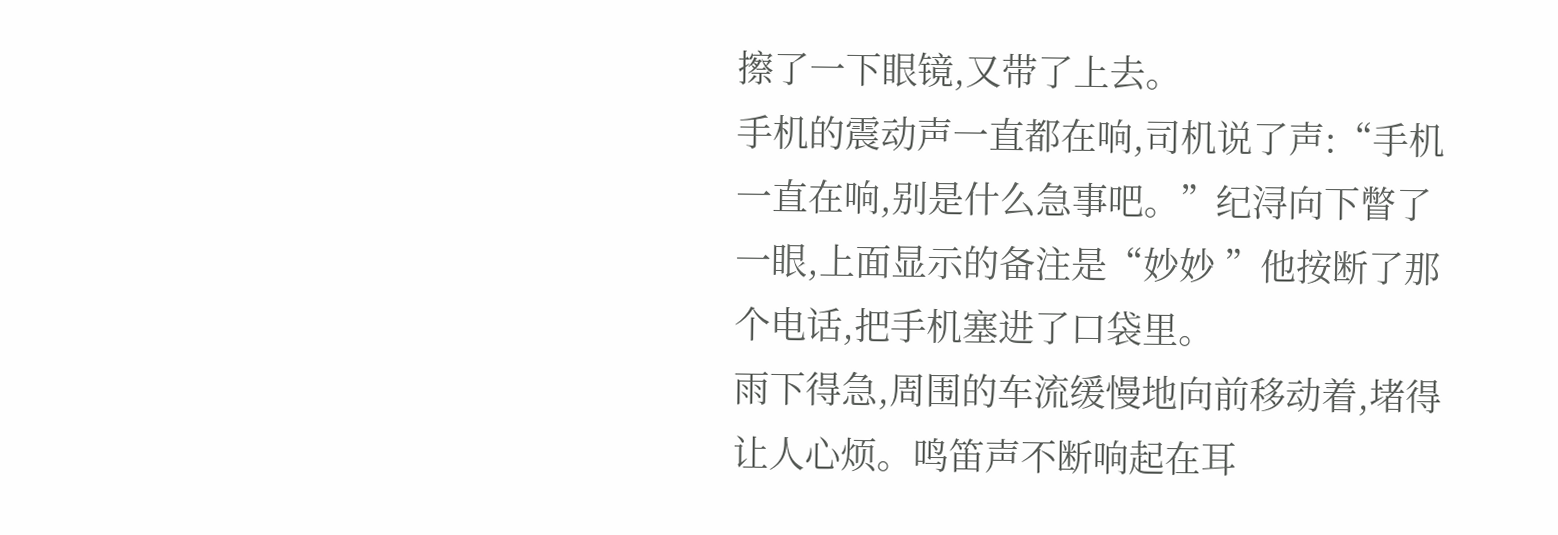擦了一下眼镜,又带了上去。
手机的震动声一直都在响,司机说了声:“手机一直在响,别是什么急事吧。”纪浔向下瞥了一眼,上面显示的备注是“妙妙 ”他按断了那个电话,把手机塞进了口袋里。
雨下得急,周围的车流缓慢地向前移动着,堵得让人心烦。鸣笛声不断响起在耳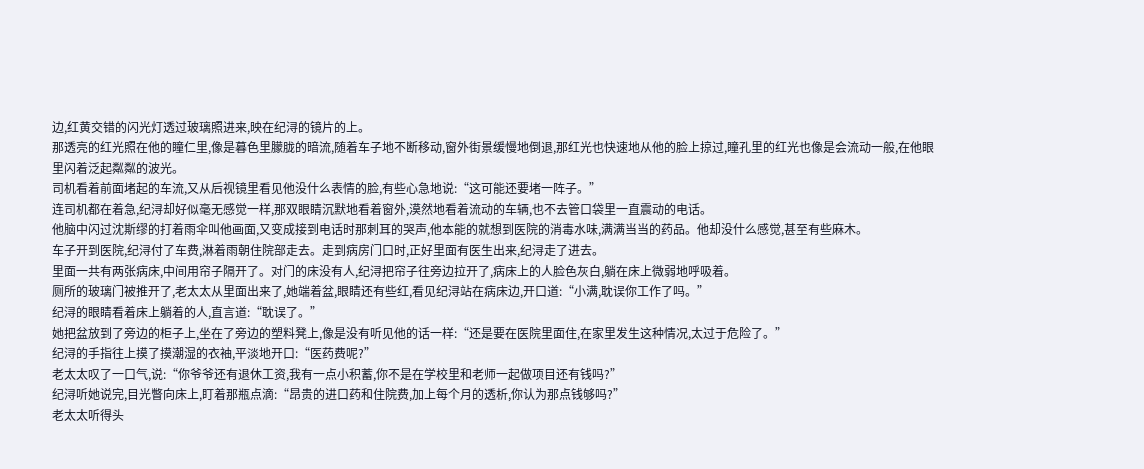边,红黄交错的闪光灯透过玻璃照进来,映在纪浔的镜片的上。
那透亮的红光照在他的瞳仁里,像是暮色里朦胧的暗流,随着车子地不断移动,窗外街景缓慢地倒退,那红光也快速地从他的脸上掠过,瞳孔里的红光也像是会流动一般,在他眼里闪着泛起粼粼的波光。
司机看着前面堵起的车流,又从后视镜里看见他没什么表情的脸,有些心急地说:“这可能还要堵一阵子。”
连司机都在着急,纪浔却好似毫无感觉一样,那双眼睛沉默地看着窗外,漠然地看着流动的车辆,也不去管口袋里一直震动的电话。
他脑中闪过沈斯缪的打着雨伞叫他画面,又变成接到电话时那刺耳的哭声,他本能的就想到医院的消毒水味,满满当当的药品。他却没什么感觉,甚至有些麻木。
车子开到医院,纪浔付了车费,淋着雨朝住院部走去。走到病房门口时,正好里面有医生出来,纪浔走了进去。
里面一共有两张病床,中间用帘子隔开了。对门的床没有人,纪浔把帘子往旁边拉开了,病床上的人脸色灰白,躺在床上微弱地呼吸着。
厕所的玻璃门被推开了,老太太从里面出来了,她端着盆,眼睛还有些红,看见纪浔站在病床边,开口道:“小满,耽误你工作了吗。”
纪浔的眼睛看着床上躺着的人,直言道:“耽误了。”
她把盆放到了旁边的柜子上,坐在了旁边的塑料凳上,像是没有听见他的话一样:“还是要在医院里面住,在家里发生这种情况,太过于危险了。”
纪浔的手指往上摸了摸潮湿的衣袖,平淡地开口:“医药费呢?”
老太太叹了一口气,说:“你爷爷还有退休工资,我有一点小积蓄,你不是在学校里和老师一起做项目还有钱吗?”
纪浔听她说完,目光瞥向床上,盯着那瓶点滴:“昂贵的进口药和住院费,加上每个月的透析,你认为那点钱够吗?”
老太太听得头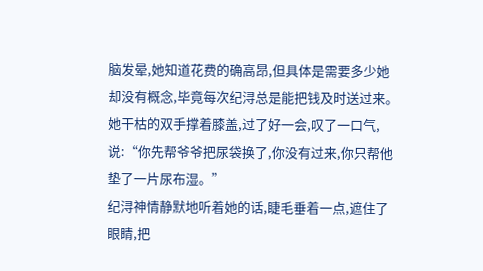脑发晕,她知道花费的确高昂,但具体是需要多少她却没有概念,毕竟每次纪浔总是能把钱及时送过来。
她干枯的双手撑着膝盖,过了好一会,叹了一口气,说:“你先帮爷爷把尿袋换了,你没有过来,你只帮他垫了一片尿布湿。”
纪浔神情静默地听着她的话,睫毛垂着一点,遮住了眼睛,把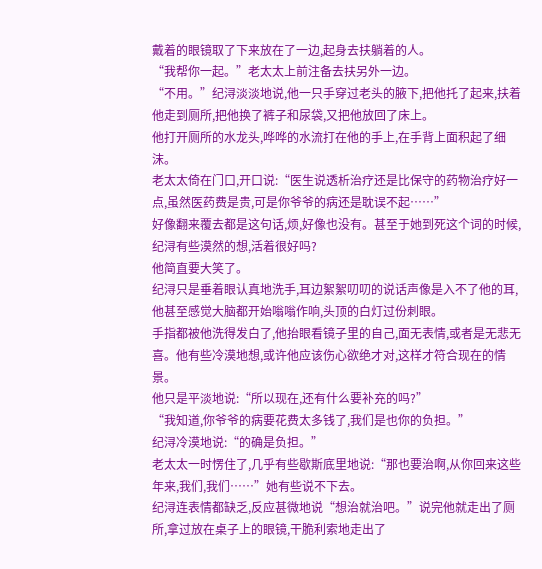戴着的眼镜取了下来放在了一边,起身去扶躺着的人。
“我帮你一起。”老太太上前注备去扶另外一边。
“不用。”纪浔淡淡地说,他一只手穿过老头的腋下,把他托了起来,扶着他走到厕所,把他换了裤子和尿袋,又把他放回了床上。
他打开厕所的水龙头,哗哗的水流打在他的手上,在手背上面积起了细沫。
老太太倚在门口,开口说:“医生说透析治疗还是比保守的药物治疗好一点,虽然医药费是贵,可是你爷爷的病还是耽误不起……”
好像翻来覆去都是这句话,烦,好像也没有。甚至于她到死这个词的时候,纪浔有些漠然的想,活着很好吗?
他简直要大笑了。
纪浔只是垂着眼认真地洗手,耳边絮絮叨叨的说话声像是入不了他的耳,他甚至感觉大脑都开始嗡嗡作响,头顶的白灯过份刺眼。
手指都被他洗得发白了,他抬眼看镜子里的自己,面无表情,或者是无悲无喜。他有些冷漠地想,或许他应该伤心欲绝才对,这样才符合现在的情景。
他只是平淡地说:“所以现在,还有什么要补充的吗?”
“我知道,你爷爷的病要花费太多钱了,我们是也你的负担。”
纪浔冷漠地说:“的确是负担。”
老太太一时愣住了,几乎有些歇斯底里地说:“那也要治啊,从你回来这些年来,我们,我们……”她有些说不下去。
纪浔连表情都缺乏,反应甚微地说“想治就治吧。”说完他就走出了厕所,拿过放在桌子上的眼镜,干脆利索地走出了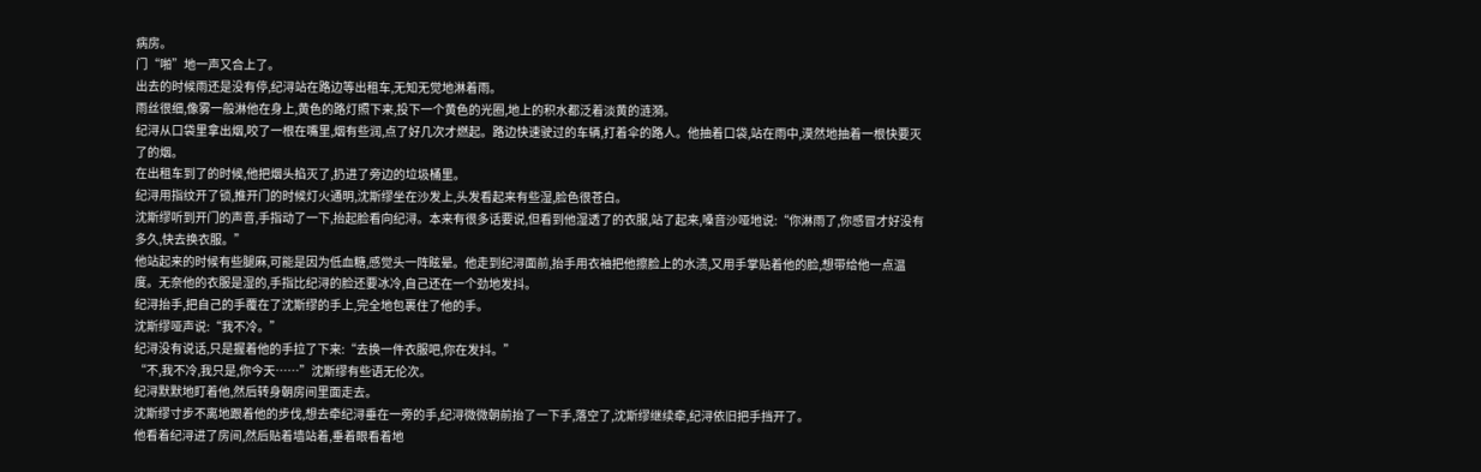病房。
门“啪”地一声又合上了。
出去的时候雨还是没有停,纪浔站在路边等出租车,无知无觉地淋着雨。
雨丝很细,像雾一般淋他在身上,黄色的路灯照下来,投下一个黄色的光圈,地上的积水都泛着淡黄的涟漪。
纪浔从口袋里拿出烟,咬了一根在嘴里,烟有些润,点了好几次才燃起。路边快速驶过的车辆,打着伞的路人。他抽着口袋,站在雨中,漠然地抽着一根快要灭了的烟。
在出租车到了的时候,他把烟头掐灭了,扔进了旁边的垃圾桶里。
纪浔用指纹开了锁,推开门的时候灯火通明,沈斯缪坐在沙发上,头发看起来有些湿,脸色很苍白。
沈斯缪听到开门的声音,手指动了一下,抬起脸看向纪浔。本来有很多话要说,但看到他湿透了的衣服,站了起来,嗓音沙哑地说:“你淋雨了,你感冒才好没有多久,快去换衣服。”
他站起来的时候有些腿麻,可能是因为低血糖,感觉头一阵眩晕。他走到纪浔面前,抬手用衣袖把他擦脸上的水渍,又用手掌贴着他的脸,想带给他一点温度。无奈他的衣服是湿的,手指比纪浔的脸还要冰冷,自己还在一个劲地发抖。
纪浔抬手,把自己的手覆在了沈斯缪的手上,完全地包裹住了他的手。
沈斯缪哑声说:“我不冷。”
纪浔没有说话,只是握着他的手拉了下来:“去换一件衣服吧,你在发抖。”
“不,我不冷,我只是,你今天……”沈斯缪有些语无伦次。
纪浔默默地盯着他,然后转身朝房间里面走去。
沈斯缪寸步不离地跟着他的步伐,想去牵纪浔垂在一旁的手,纪浔微微朝前抬了一下手,落空了,沈斯缪继续牵,纪浔依旧把手挡开了。
他看着纪浔进了房间,然后贴着墙站着,垂着眼看着地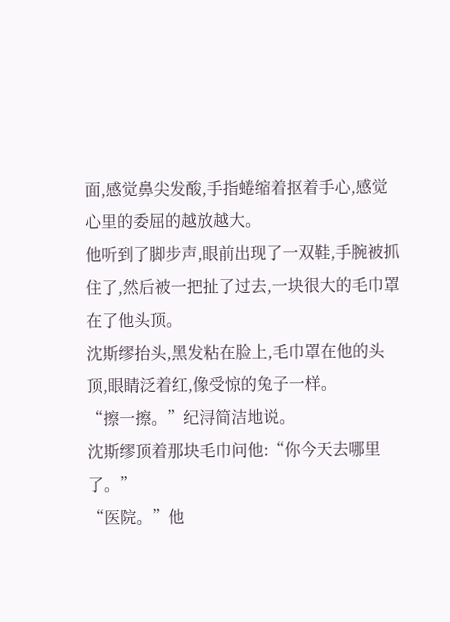面,感觉鼻尖发酸,手指蜷缩着抠着手心,感觉心里的委屈的越放越大。
他听到了脚步声,眼前出现了一双鞋,手腕被抓住了,然后被一把扯了过去,一块很大的毛巾罩在了他头顶。
沈斯缪抬头,黑发粘在脸上,毛巾罩在他的头顶,眼睛泛着红,像受惊的兔子一样。
“擦一擦。”纪浔简洁地说。
沈斯缪顶着那块毛巾问他:“你今天去哪里了。”
“医院。”他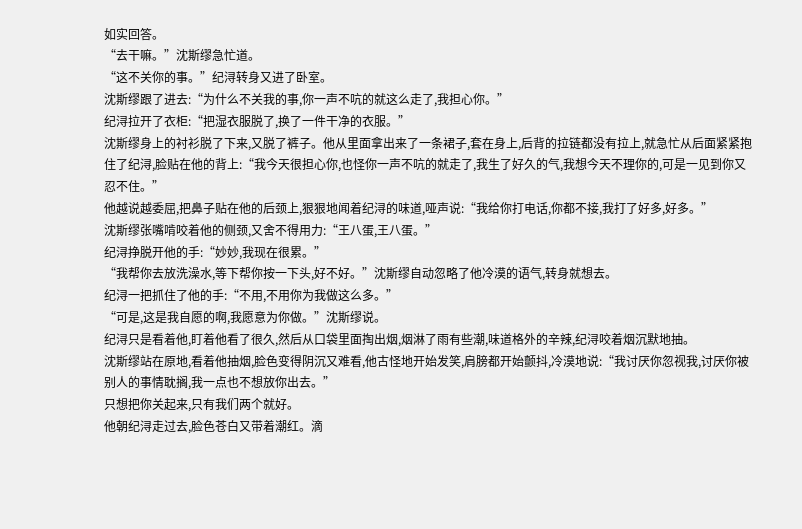如实回答。
“去干嘛。”沈斯缪急忙道。
“这不关你的事。”纪浔转身又进了卧室。
沈斯缪跟了进去:“为什么不关我的事,你一声不吭的就这么走了,我担心你。”
纪浔拉开了衣柜:“把湿衣服脱了,换了一件干净的衣服。”
沈斯缪身上的衬衫脱了下来,又脱了裤子。他从里面拿出来了一条裙子,套在身上,后背的拉链都没有拉上,就急忙从后面紧紧抱住了纪浔,脸贴在他的背上:“我今天很担心你,也怪你一声不吭的就走了,我生了好久的气,我想今天不理你的,可是一见到你又忍不住。”
他越说越委屈,把鼻子贴在他的后颈上,狠狠地闻着纪浔的味道,哑声说:“我给你打电话,你都不接,我打了好多,好多。”
沈斯缪张嘴啃咬着他的侧颈,又舍不得用力:“王八蛋,王八蛋。”
纪浔挣脱开他的手:“妙妙,我现在很累。”
“我帮你去放洗澡水,等下帮你按一下头,好不好。”沈斯缪自动忽略了他冷漠的语气,转身就想去。
纪浔一把抓住了他的手:“不用,不用你为我做这么多。”
“可是,这是我自愿的啊,我愿意为你做。”沈斯缪说。
纪浔只是看着他,盯着他看了很久,然后从口袋里面掏出烟,烟淋了雨有些潮,味道格外的辛辣,纪浔咬着烟沉默地抽。
沈斯缪站在原地,看着他抽烟,脸色变得阴沉又难看,他古怪地开始发笑,肩膀都开始颤抖,冷漠地说:“我讨厌你忽视我,讨厌你被别人的事情耽搁,我一点也不想放你出去。”
只想把你关起来,只有我们两个就好。
他朝纪浔走过去,脸色苍白又带着潮红。滴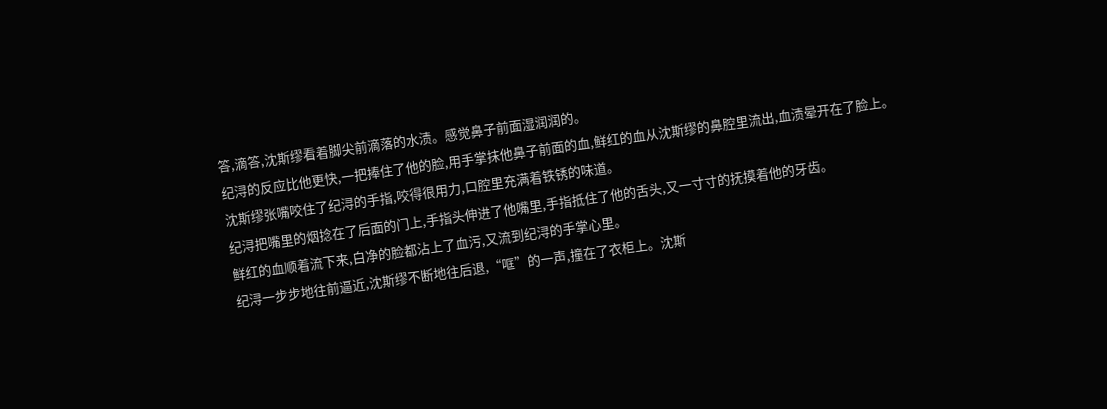答,滴答,沈斯缪看着脚尖前滴落的水渍。感觉鼻子前面湿润润的。
纪浔的反应比他更快,一把捧住了他的脸,用手掌抹他鼻子前面的血,鲜红的血从沈斯缪的鼻腔里流出,血渍晕开在了脸上。
沈斯缪张嘴咬住了纪浔的手指,咬得很用力,口腔里充满着铁锈的味道。
纪浔把嘴里的烟捻在了后面的门上,手指头伸进了他嘴里,手指抵住了他的舌头,又一寸寸的抚摸着他的牙齿。
鲜红的血顺着流下来,白净的脸都沾上了血污,又流到纪浔的手掌心里。
纪浔一步步地往前逼近,沈斯缪不断地往后退,“哐”的一声,撞在了衣柜上。沈斯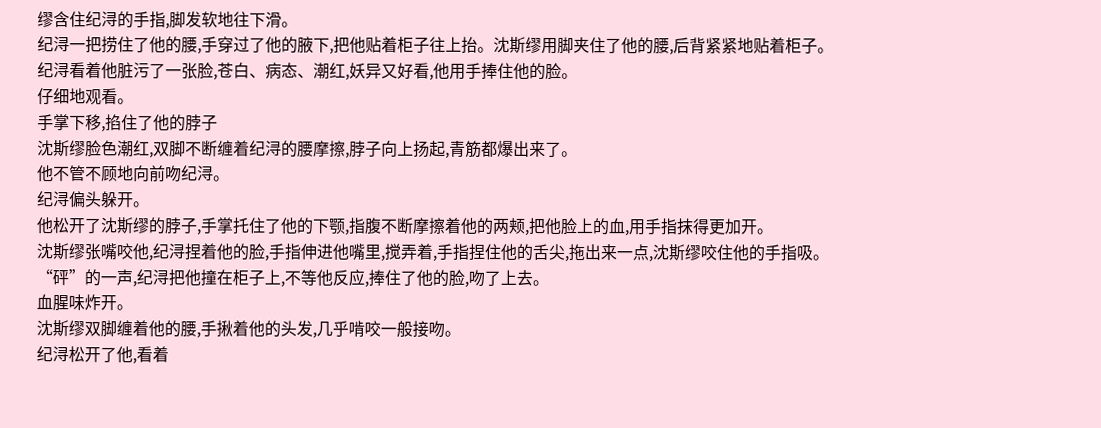缪含住纪浔的手指,脚发软地往下滑。
纪浔一把捞住了他的腰,手穿过了他的腋下,把他贴着柜子往上抬。沈斯缪用脚夹住了他的腰,后背紧紧地贴着柜子。
纪浔看着他脏污了一张脸,苍白、病态、潮红,妖异又好看,他用手捧住他的脸。
仔细地观看。
手掌下移,掐住了他的脖子
沈斯缪脸色潮红,双脚不断缠着纪浔的腰摩擦,脖子向上扬起,青筋都爆出来了。
他不管不顾地向前吻纪浔。
纪浔偏头躲开。
他松开了沈斯缪的脖子,手掌托住了他的下颚,指腹不断摩擦着他的两颊,把他脸上的血,用手指抹得更加开。
沈斯缪张嘴咬他,纪浔捏着他的脸,手指伸进他嘴里,搅弄着,手指捏住他的舌尖,拖出来一点,沈斯缪咬住他的手指吸。
“砰”的一声,纪浔把他撞在柜子上,不等他反应,捧住了他的脸,吻了上去。
血腥味炸开。
沈斯缪双脚缠着他的腰,手揪着他的头发,几乎啃咬一般接吻。
纪浔松开了他,看着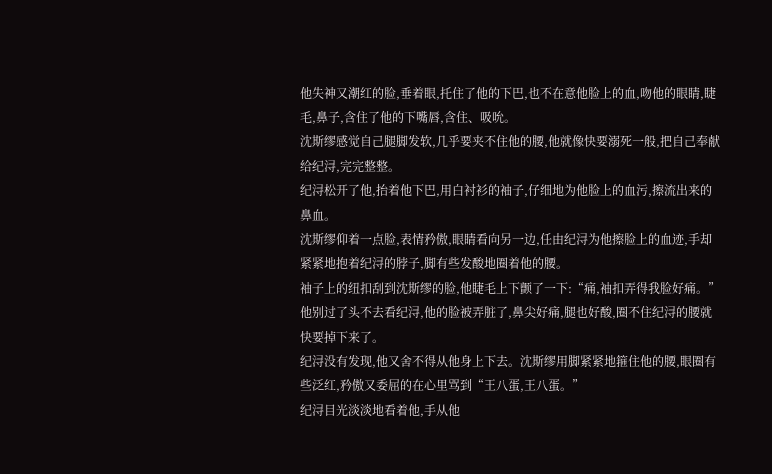他失神又潮红的脸,垂着眼,托住了他的下巴,也不在意他脸上的血,吻他的眼睛,睫毛,鼻子,含住了他的下嘴唇,含住、吸吮。
沈斯缪感觉自己腿脚发软,几乎要夹不住他的腰,他就像快要溺死一般,把自己奉献给纪浔,完完整整。
纪浔松开了他,抬着他下巴,用白衬衫的袖子,仔细地为他脸上的血污,擦流出来的鼻血。
沈斯缪仰着一点脸,表情矜傲,眼睛看向另一边,任由纪浔为他擦脸上的血迹,手却紧紧地抱着纪浔的脖子,脚有些发酸地圈着他的腰。
袖子上的纽扣刮到沈斯缪的脸,他睫毛上下颤了一下:“痛,袖扣弄得我脸好痛。”他别过了头不去看纪浔,他的脸被弄脏了,鼻尖好痛,腿也好酸,圈不住纪浔的腰就快要掉下来了。
纪浔没有发现,他又舍不得从他身上下去。沈斯缪用脚紧紧地箍住他的腰,眼圈有些泛红,矜傲又委屈的在心里骂到“王八蛋,王八蛋。”
纪浔目光淡淡地看着他,手从他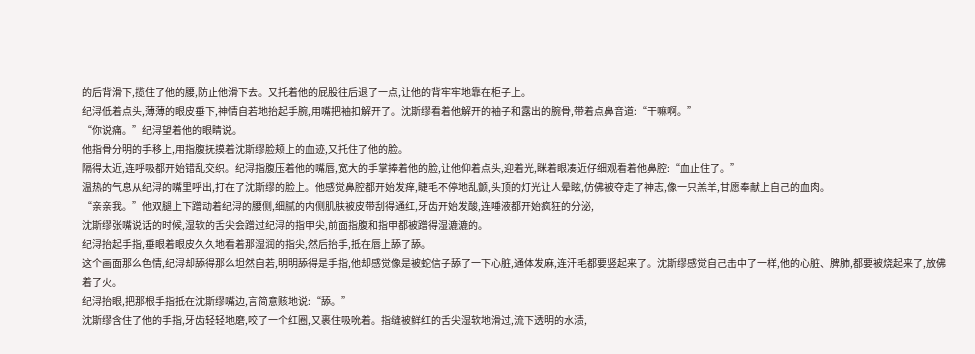的后背滑下,揽住了他的腰,防止他滑下去。又托着他的屁股往后退了一点,让他的背牢牢地靠在柜子上。
纪浔低着点头,薄薄的眼皮垂下,神情自若地抬起手腕,用嘴把袖扣解开了。沈斯缪看着他解开的袖子和露出的腕骨,带着点鼻音道:“干嘛啊。”
“你说痛。”纪浔望着他的眼睛说。
他指骨分明的手移上,用指腹抚摸着沈斯缪脸颊上的血迹,又托住了他的脸。
隔得太近,连呼吸都开始错乱交织。纪浔指腹压着他的嘴唇,宽大的手掌捧着他的脸,让他仰着点头,迎着光,眯着眼凑近仔细观看着他鼻腔:“血止住了。”
温热的气息从纪浔的嘴里呼出,打在了沈斯缪的脸上。他感觉鼻腔都开始发痒,睫毛不停地乱颤,头顶的灯光让人晕眩,仿佛被夺走了神志,像一只羔羊,甘愿奉献上自己的血肉。
“亲亲我。”他双腿上下蹭动着纪浔的腰侧,细腻的内侧肌肤被皮带刮得通红,牙齿开始发酸,连唾液都开始疯狂的分泌,
沈斯缪张嘴说话的时候,湿软的舌尖会蹭过纪浔的指甲尖,前面指腹和指甲都被蹭得湿漉漉的。
纪浔抬起手指,垂眼着眼皮久久地看着那湿润的指尖,然后抬手,抵在唇上舔了舔。
这个画面那么色情,纪浔却舔得那么坦然自若,明明舔得是手指,他却感觉像是被蛇信子舔了一下心脏,通体发麻,连汗毛都要竖起来了。沈斯缪感觉自己击中了一样,他的心脏、脾肺,都要被烧起来了,放佛着了火。
纪浔抬眼,把那根手指抵在沈斯缪嘴边,言简意赅地说:“舔。”
沈斯缪含住了他的手指,牙齿轻轻地磨,咬了一个红圈,又裹住吸吮着。指缝被鲜红的舌尖湿软地滑过,流下透明的水渍,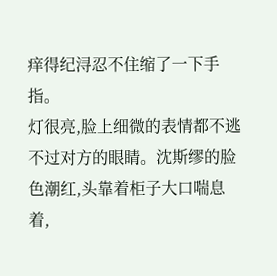痒得纪浔忍不住缩了一下手指。
灯很亮,脸上细微的表情都不逃不过对方的眼睛。沈斯缪的脸色潮红,头靠着柜子大口喘息着,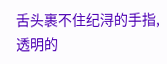舌头裹不住纪浔的手指,透明的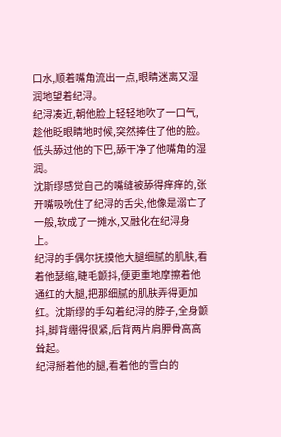口水,顺着嘴角流出一点,眼睛迷离又湿润地望着纪浔。
纪浔凑近,朝他脸上轻轻地吹了一口气,趁他眨眼睛地时候,突然捧住了他的脸。低头舔过他的下巴,舔干净了他嘴角的湿润。
沈斯缪感觉自己的嘴缝被舔得痒痒的,张开嘴吸吮住了纪浔的舌尖,他像是溺亡了一般,软成了一摊水,又融化在纪浔身上。
纪浔的手偶尔抚摸他大腿细腻的肌肤,看着他瑟缩,睫毛颤抖,便更重地摩擦着他通红的大腿,把那细腻的肌肤弄得更加红。沈斯缪的手勾着纪浔的脖子,全身颤抖,脚背绷得很紧,后背两片肩胛骨高高耸起。
纪浔掰着他的腿,看着他的雪白的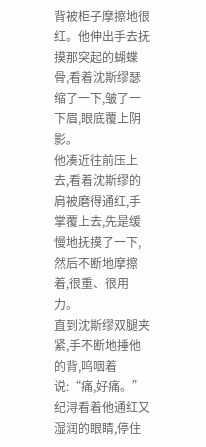背被柜子摩擦地很红。他伸出手去抚摸那突起的蝴蝶骨,看着沈斯缪瑟缩了一下,皱了一下眉,眼底覆上阴影。
他凑近往前压上去,看着沈斯缪的肩被磨得通红,手掌覆上去,先是缓慢地抚摸了一下,然后不断地摩擦着,很重、很用力。
直到沈斯缪双腿夹紧,手不断地捶他的背,呜咽着说:“痛,好痛。”
纪浔看着他通红又湿润的眼睛,停住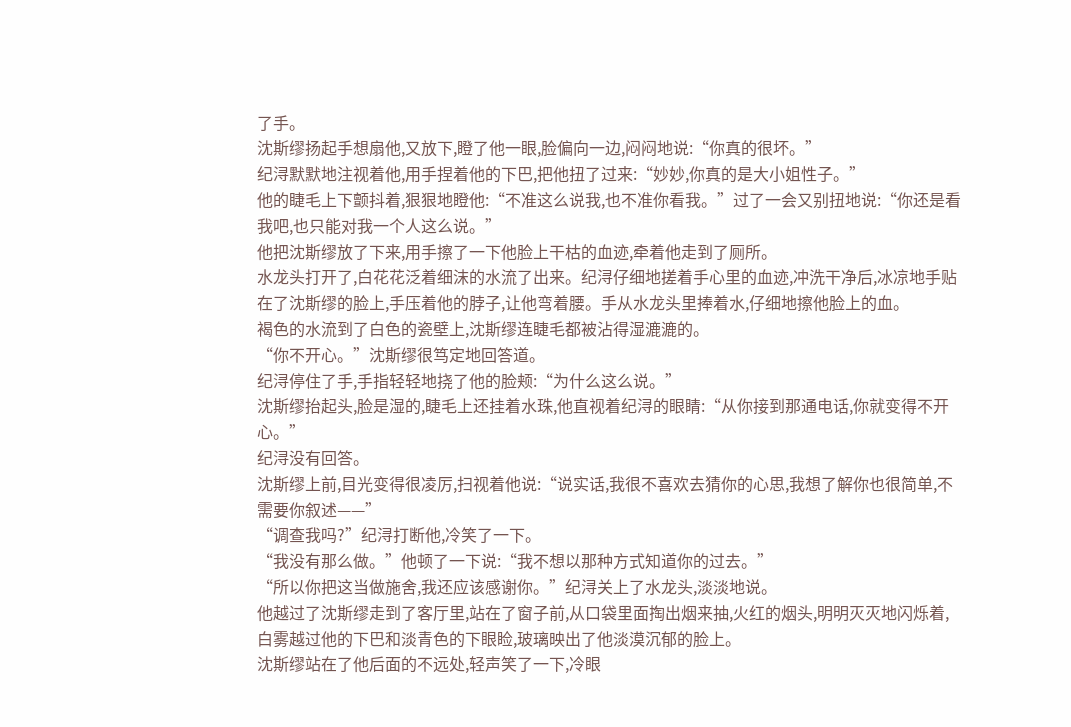了手。
沈斯缪扬起手想扇他,又放下,瞪了他一眼,脸偏向一边,闷闷地说:“你真的很坏。”
纪浔默默地注视着他,用手捏着他的下巴,把他扭了过来:“妙妙,你真的是大小姐性子。”
他的睫毛上下颤抖着,狠狠地瞪他:“不准这么说我,也不准你看我。”过了一会又别扭地说:“你还是看我吧,也只能对我一个人这么说。”
他把沈斯缪放了下来,用手擦了一下他脸上干枯的血迹,牵着他走到了厕所。
水龙头打开了,白花花泛着细沫的水流了出来。纪浔仔细地搓着手心里的血迹,冲洗干净后,冰凉地手贴在了沈斯缪的脸上,手压着他的脖子,让他弯着腰。手从水龙头里捧着水,仔细地擦他脸上的血。
褐色的水流到了白色的瓷壁上,沈斯缪连睫毛都被沾得湿漉漉的。
“你不开心。”沈斯缪很笃定地回答道。
纪浔停住了手,手指轻轻地挠了他的脸颊:“为什么这么说。”
沈斯缪抬起头,脸是湿的,睫毛上还挂着水珠,他直视着纪浔的眼睛:“从你接到那通电话,你就变得不开心。”
纪浔没有回答。
沈斯缪上前,目光变得很凌厉,扫视着他说:“说实话,我很不喜欢去猜你的心思,我想了解你也很简单,不需要你叙述——”
“调查我吗?”纪浔打断他,冷笑了一下。
“我没有那么做。”他顿了一下说:“我不想以那种方式知道你的过去。”
“所以你把这当做施舍,我还应该感谢你。”纪浔关上了水龙头,淡淡地说。
他越过了沈斯缪走到了客厅里,站在了窗子前,从口袋里面掏出烟来抽,火红的烟头,明明灭灭地闪烁着,白雾越过他的下巴和淡青色的下眼睑,玻璃映出了他淡漠沉郁的脸上。
沈斯缪站在了他后面的不远处,轻声笑了一下,冷眼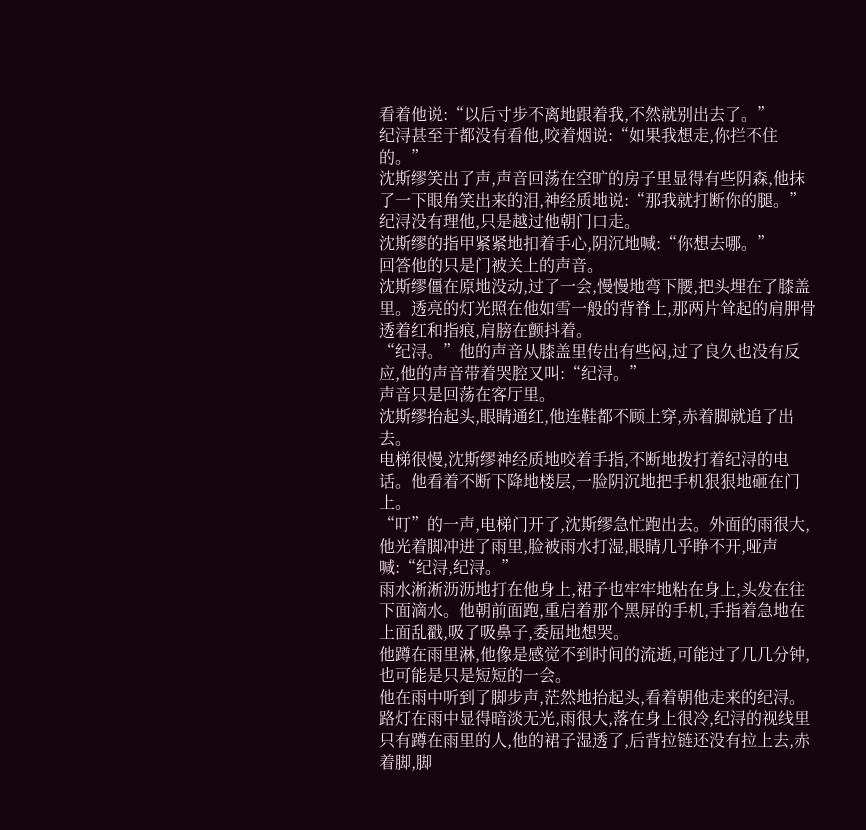看着他说:“以后寸步不离地跟着我,不然就别出去了。”
纪浔甚至于都没有看他,咬着烟说:“如果我想走,你拦不住的。”
沈斯缪笑出了声,声音回荡在空旷的房子里显得有些阴森,他抹了一下眼角笑出来的泪,神经质地说:“那我就打断你的腿。”
纪浔没有理他,只是越过他朝门口走。
沈斯缪的指甲紧紧地扣着手心,阴沉地喊:“你想去哪。”
回答他的只是门被关上的声音。
沈斯缪僵在原地没动,过了一会,慢慢地弯下腰,把头埋在了膝盖里。透亮的灯光照在他如雪一般的背脊上,那两片耸起的肩胛骨透着红和指痕,肩膀在颤抖着。
“纪浔。”他的声音从膝盖里传出有些闷,过了良久也没有反应,他的声音带着哭腔又叫:“纪浔。”
声音只是回荡在客厅里。
沈斯缪抬起头,眼睛通红,他连鞋都不顾上穿,赤着脚就追了出去。
电梯很慢,沈斯缪神经质地咬着手指,不断地拨打着纪浔的电话。他看着不断下降地楼层,一脸阴沉地把手机狠狠地砸在门上。
“叮”的一声,电梯门开了,沈斯缪急忙跑出去。外面的雨很大,他光着脚冲进了雨里,脸被雨水打湿,眼睛几乎睁不开,哑声喊:“纪浔,纪浔。”
雨水淅淅沥沥地打在他身上,裙子也牢牢地粘在身上,头发在往下面滴水。他朝前面跑,重启着那个黑屏的手机,手指着急地在上面乱戳,吸了吸鼻子,委屈地想哭。
他蹲在雨里淋,他像是感觉不到时间的流逝,可能过了几几分钟,也可能是只是短短的一会。
他在雨中听到了脚步声,茫然地抬起头,看着朝他走来的纪浔。
路灯在雨中显得暗淡无光,雨很大,落在身上很冷,纪浔的视线里只有蹲在雨里的人,他的裙子湿透了,后背拉链还没有拉上去,赤着脚,脚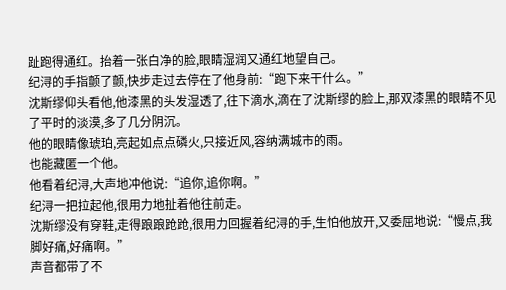趾跑得通红。抬着一张白净的脸,眼睛湿润又通红地望自己。
纪浔的手指颤了颤,快步走过去停在了他身前:“跑下来干什么。”
沈斯缪仰头看他,他漆黑的头发湿透了,往下滴水,滴在了沈斯缪的脸上,那双漆黑的眼睛不见了平时的淡漠,多了几分阴沉。
他的眼睛像琥珀,亮起如点点磷火,只接近风,容纳满城市的雨。
也能藏匿一个他。
他看着纪浔,大声地冲他说:“追你,追你啊。”
纪浔一把拉起他,很用力地扯着他往前走。
沈斯缪没有穿鞋,走得踉踉跄跄,很用力回握着纪浔的手,生怕他放开,又委屈地说:“慢点,我脚好痛,好痛啊。”
声音都带了不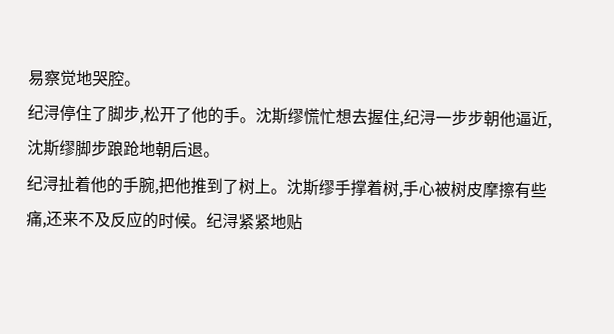易察觉地哭腔。
纪浔停住了脚步,松开了他的手。沈斯缪慌忙想去握住,纪浔一步步朝他逼近,沈斯缪脚步踉跄地朝后退。
纪浔扯着他的手腕,把他推到了树上。沈斯缪手撑着树,手心被树皮摩擦有些痛,还来不及反应的时候。纪浔紧紧地贴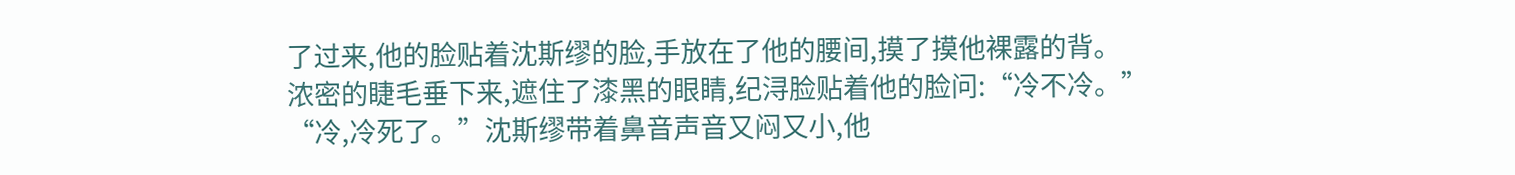了过来,他的脸贴着沈斯缪的脸,手放在了他的腰间,摸了摸他裸露的背。
浓密的睫毛垂下来,遮住了漆黑的眼睛,纪浔脸贴着他的脸问:“冷不冷。”
“冷,冷死了。”沈斯缪带着鼻音声音又闷又小,他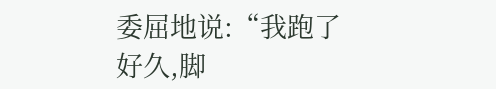委屈地说:“我跑了好久,脚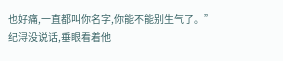也好痛,一直都叫你名字,你能不能别生气了。”
纪浔没说话,垂眼看着他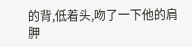的背,低着头,吻了一下他的肩胛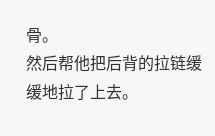骨。
然后帮他把后背的拉链缓缓地拉了上去。